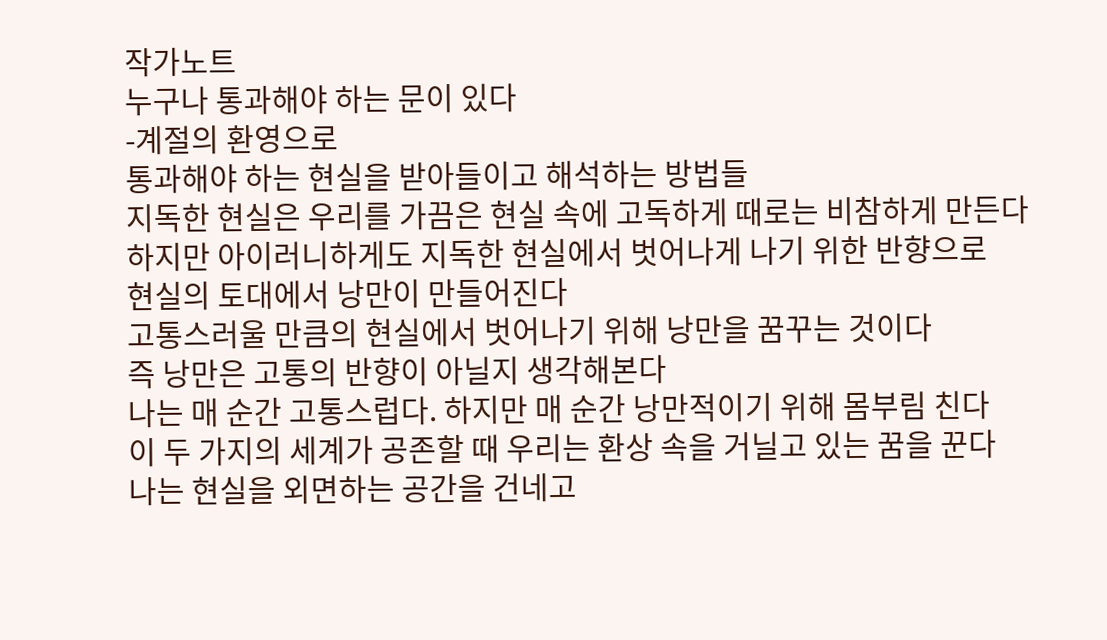작가노트
누구나 통과해야 하는 문이 있다
-계절의 환영으로
통과해야 하는 현실을 받아들이고 해석하는 방법들
지독한 현실은 우리를 가끔은 현실 속에 고독하게 때로는 비참하게 만든다
하지만 아이러니하게도 지독한 현실에서 벗어나게 나기 위한 반향으로
현실의 토대에서 낭만이 만들어진다
고통스러울 만큼의 현실에서 벗어나기 위해 낭만을 꿈꾸는 것이다
즉 낭만은 고통의 반향이 아닐지 생각해본다
나는 매 순간 고통스럽다. 하지만 매 순간 낭만적이기 위해 몸부림 친다
이 두 가지의 세계가 공존할 때 우리는 환상 속을 거닐고 있는 꿈을 꾼다
나는 현실을 외면하는 공간을 건네고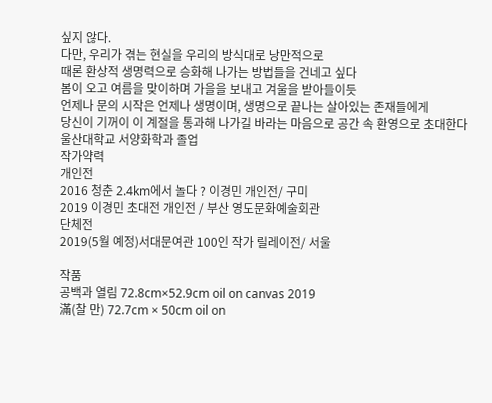싶지 않다.
다만, 우리가 겪는 현실을 우리의 방식대로 낭만적으로
때론 환상적 생명력으로 승화해 나가는 방법들을 건네고 싶다
봄이 오고 여름을 맞이하며 가을을 보내고 겨울을 받아들이듯
언제나 문의 시작은 언제나 생명이며, 생명으로 끝나는 살아있는 존재들에게
당신이 기꺼이 이 계절을 통과해 나가길 바라는 마음으로 공간 속 환영으로 초대한다
울산대학교 서양화학과 졸업
작가약력
개인전
2016 청춘 2.4km에서 놀다 ? 이경민 개인전/ 구미
2019 이경민 초대전 개인전 / 부산 영도문화예술회관
단체전
2019(5월 예정)서대문여관 100인 작가 릴레이전/ 서울

작품
공백과 열림 72.8cm×52.9cm oil on canvas 2019
滿(찰 만) 72.7cm × 50cm oil on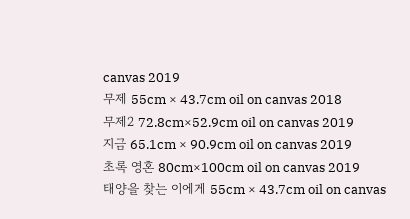canvas 2019
무제 55cm × 43.7cm oil on canvas 2018
무제2 72.8cm×52.9cm oil on canvas 2019
지금 65.1cm × 90.9cm oil on canvas 2019
초록 영혼 80cm×100cm oil on canvas 2019
태양을 찾는 이에게 55cm × 43.7cm oil on canvas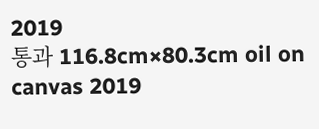2019
통과 116.8cm×80.3cm oil on canvas 2019